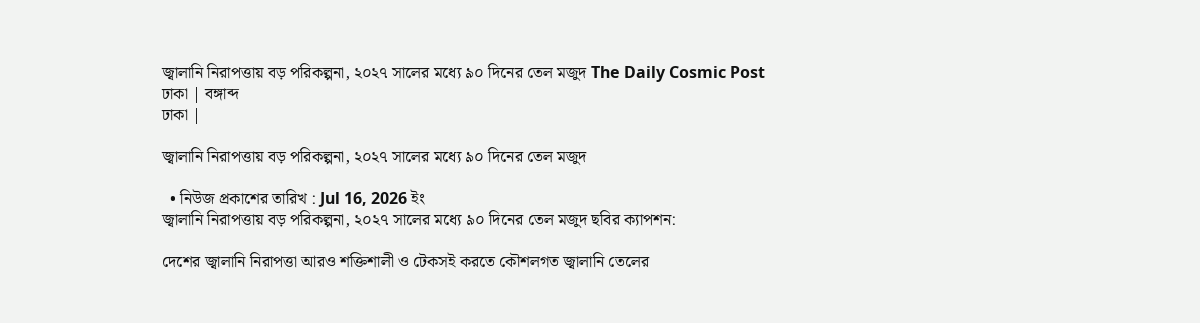জ্বালানি নিরাপত্তায় বড় পরিকল্পনা, ২০২৭ সালের মধ্যে ৯০ দিনের তেল মজুদ The Daily Cosmic Post
ঢাকা | বঙ্গাব্দ
ঢাকা |

জ্বালানি নিরাপত্তায় বড় পরিকল্পনা, ২০২৭ সালের মধ্যে ৯০ দিনের তেল মজুদ

  • নিউজ প্রকাশের তারিখ : Jul 16, 2026 ইং
জ্বালানি নিরাপত্তায় বড় পরিকল্পনা, ২০২৭ সালের মধ্যে ৯০ দিনের তেল মজুদ ছবির ক্যাপশন:

দেশের জ্বালানি নিরাপত্তা আরও শক্তিশালী ও টেকসই করতে কৌশলগত জ্বালানি তেলের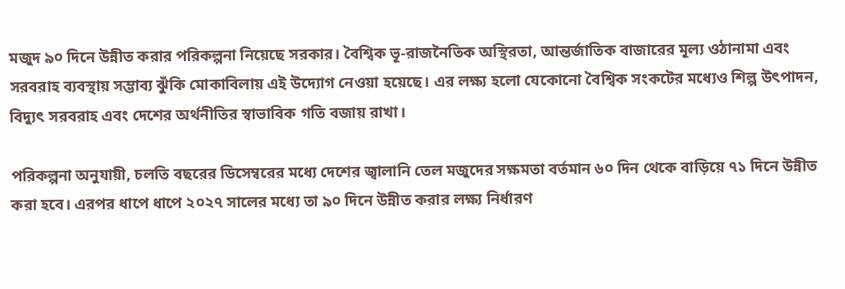মজুদ ৯০ দিনে উন্নীত করার পরিকল্পনা নিয়েছে সরকার। বৈশ্বিক ভূ-রাজনৈতিক অস্থিরতা, আন্তর্জাতিক বাজারের মূল্য ওঠানামা এবং সরবরাহ ব্যবস্থায় সম্ভাব্য ঝুঁকি মোকাবিলায় এই উদ্যোগ নেওয়া হয়েছে। এর লক্ষ্য হলো যেকোনো বৈশ্বিক সংকটের মধ্যেও শিল্প উৎপাদন, বিদ্যুৎ সরবরাহ এবং দেশের অর্থনীতির স্বাভাবিক গতি বজায় রাখা।

পরিকল্পনা অনুযায়ী, চলতি বছরের ডিসেম্বরের মধ্যে দেশের জ্বালানি তেল মজুদের সক্ষমতা বর্তমান ৬০ দিন থেকে বাড়িয়ে ৭১ দিনে উন্নীত করা হবে। এরপর ধাপে ধাপে ২০২৭ সালের মধ্যে তা ৯০ দিনে উন্নীত করার লক্ষ্য নির্ধারণ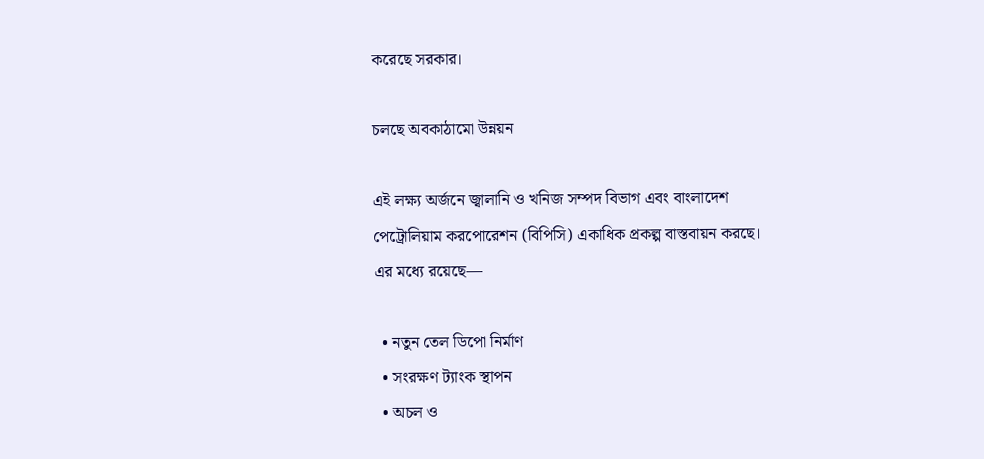করেছে সরকার।

চলছে অবকাঠামো উন্নয়ন

এই লক্ষ্য অর্জনে জ্বালানি ও খনিজ সম্পদ বিভাগ এবং বাংলাদেশ পেট্রোলিয়াম করপোরেশন (বিপিসি) একাধিক প্রকল্প বাস্তবায়ন করছে। এর মধ্যে রয়েছে—

  • নতুন তেল ডিপো নির্মাণ
  • সংরক্ষণ ট্যাংক স্থাপন
  • অচল ও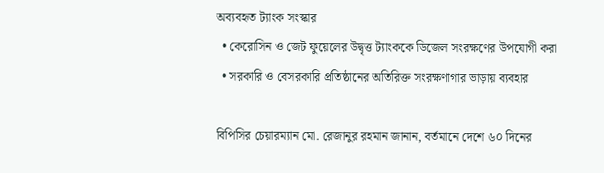অব্যবহৃত ট্যাংক সংস্কার
  • কেরোসিন ও জেট ফুয়েলের উদ্বৃত্ত ট্যাংককে ডিজেল সংরক্ষণের উপযোগী করা
  • সরকারি ও বেসরকারি প্রতিষ্ঠানের অতিরিক্ত সংরক্ষণাগার ভাড়ায় ব্যবহার

বিপিসির চেয়ারম্যান মো. রেজানুর রহমান জানান, বর্তমানে দেশে ৬০ দিনের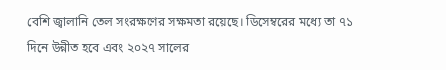বেশি জ্বালানি তেল সংরক্ষণের সক্ষমতা রয়েছে। ডিসেম্বরের মধ্যে তা ৭১ দিনে উন্নীত হবে এবং ২০২৭ সালের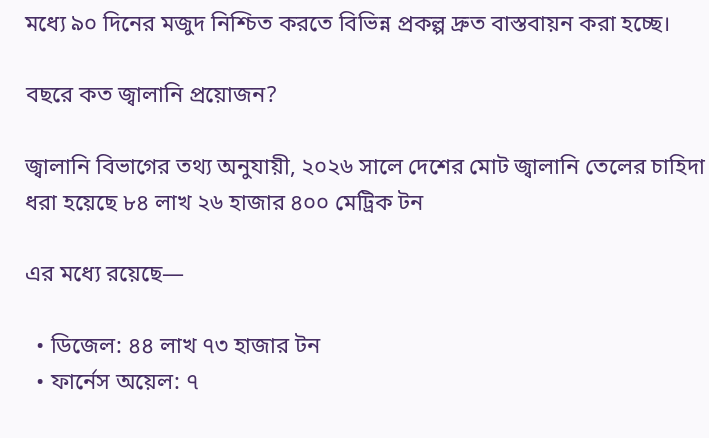মধ্যে ৯০ দিনের মজুদ নিশ্চিত করতে বিভিন্ন প্রকল্প দ্রুত বাস্তবায়ন করা হচ্ছে।

বছরে কত জ্বালানি প্রয়োজন?

জ্বালানি বিভাগের তথ্য অনুযায়ী, ২০২৬ সালে দেশের মোট জ্বালানি তেলের চাহিদা ধরা হয়েছে ৮৪ লাখ ২৬ হাজার ৪০০ মেট্রিক টন

এর মধ্যে রয়েছে—

  • ডিজেল: ৪৪ লাখ ৭৩ হাজার টন
  • ফার্নেস অয়েল: ৭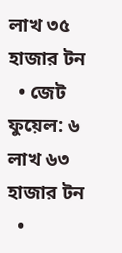লাখ ৩৫ হাজার টন
  • জেট ফুয়েল: ৬ লাখ ৬৩ হাজার টন
  •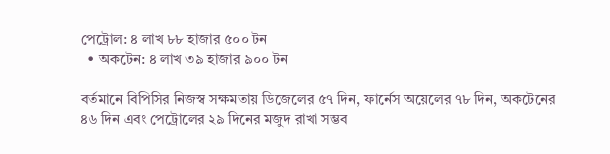পেট্রোল: ৪ লাখ ৮৮ হাজার ৫০০ টন
  • অকটেন: ৪ লাখ ৩৯ হাজার ৯০০ টন

বর্তমানে বিপিসির নিজস্ব সক্ষমতায় ডিজেলের ৫৭ দিন, ফার্নেস অয়েলের ৭৮ দিন, অকটেনের ৪৬ দিন এবং পেট্রোলের ২৯ দিনের মজুদ রাখা সম্ভব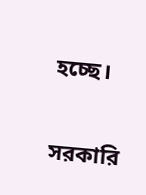হচ্ছে।

সরকারি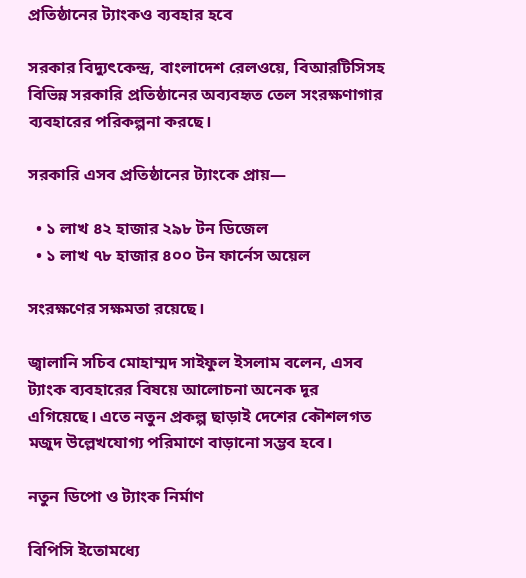প্রতিষ্ঠানের ট্যাংকও ব্যবহার হবে

সরকার বিদ্যুৎকেন্দ্র, বাংলাদেশ রেলওয়ে, বিআরটিসিসহ বিভিন্ন সরকারি প্রতিষ্ঠানের অব্যবহৃত তেল সংরক্ষণাগার ব্যবহারের পরিকল্পনা করছে।

সরকারি এসব প্রতিষ্ঠানের ট্যাংকে প্রায়—

  • ১ লাখ ৪২ হাজার ২৯৮ টন ডিজেল
  • ১ লাখ ৭৮ হাজার ৪০০ টন ফার্নেস অয়েল

সংরক্ষণের সক্ষমতা রয়েছে।

জ্বালানি সচিব মোহাম্মদ সাইফুল ইসলাম বলেন, এসব ট্যাংক ব্যবহারের বিষয়ে আলোচনা অনেক দূর এগিয়েছে। এতে নতুন প্রকল্প ছাড়াই দেশের কৌশলগত মজুদ উল্লেখযোগ্য পরিমাণে বাড়ানো সম্ভব হবে।

নতুন ডিপো ও ট্যাংক নির্মাণ

বিপিসি ইতোমধ্যে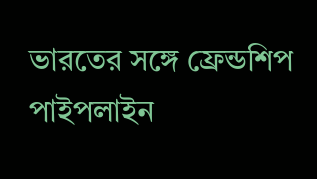ভারতের সঙ্গে ফ্রেন্ডশিপ পাইপলাইন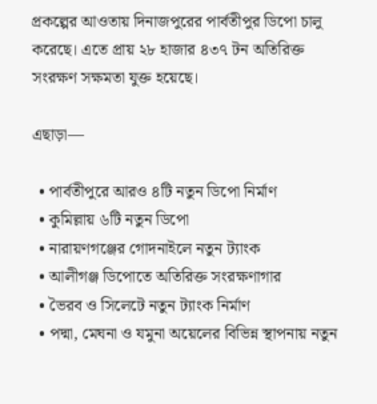প্রকল্পের আওতায় দিনাজপুরের পার্বতীপুর ডিপো চালু করেছে। এতে প্রায় ২৮ হাজার ৪৩৭ টন অতিরিক্ত সংরক্ষণ সক্ষমতা যুক্ত হয়েছে।

এছাড়া—

  • পার্বতীপুরে আরও ৪টি নতুন ডিপো নির্মাণ
  • কুমিল্লায় ৬টি নতুন ডিপো
  • নারায়ণগঞ্জের গোদনাইলে নতুন ট্যাংক
  • আলীগঞ্জ ডিপোতে অতিরিক্ত সংরক্ষণাগার
  • ভৈরব ও সিলেটে নতুন ট্যাংক নির্মাণ
  • পদ্মা, মেঘনা ও যমুনা অয়েলের বিভিন্ন স্থাপনায় নতুন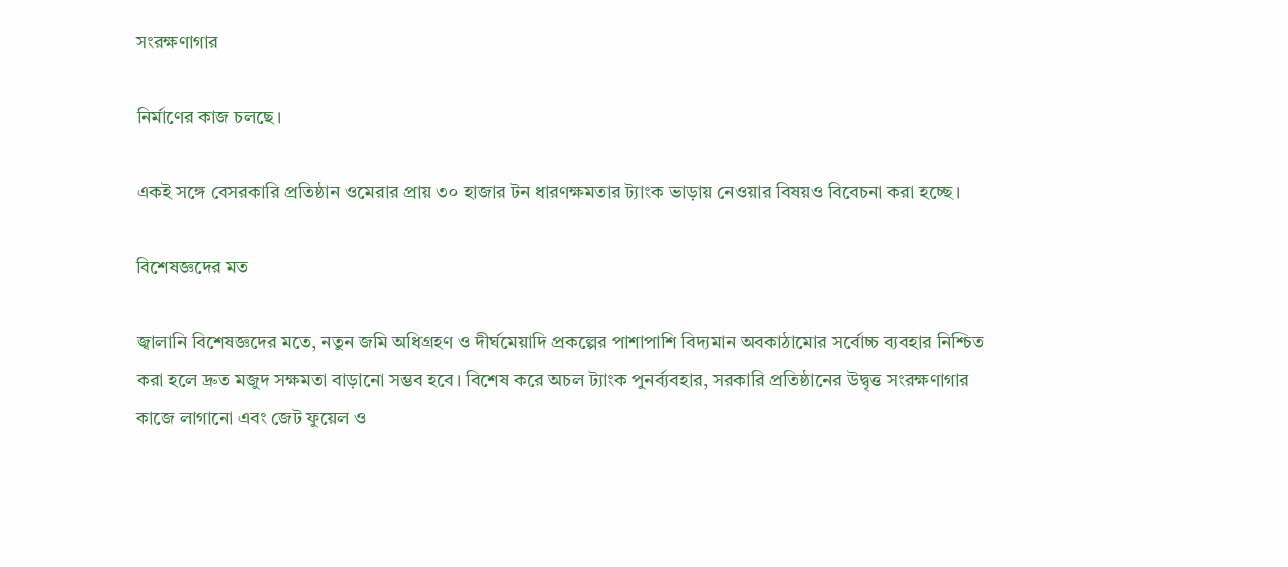সংরক্ষণাগার

নির্মাণের কাজ চলছে।

একই সঙ্গে বেসরকারি প্রতিষ্ঠান ওমেরার প্রায় ৩০ হাজার টন ধারণক্ষমতার ট্যাংক ভাড়ায় নেওয়ার বিষয়ও বিবেচনা করা হচ্ছে।

বিশেষজ্ঞদের মত

জ্বালানি বিশেষজ্ঞদের মতে, নতুন জমি অধিগ্রহণ ও দীর্ঘমেয়াদি প্রকল্পের পাশাপাশি বিদ্যমান অবকাঠামোর সর্বোচ্চ ব্যবহার নিশ্চিত করা হলে দ্রুত মজুদ সক্ষমতা বাড়ানো সম্ভব হবে। বিশেষ করে অচল ট্যাংক পুনর্ব্যবহার, সরকারি প্রতিষ্ঠানের উদ্বৃত্ত সংরক্ষণাগার কাজে লাগানো এবং জেট ফুয়েল ও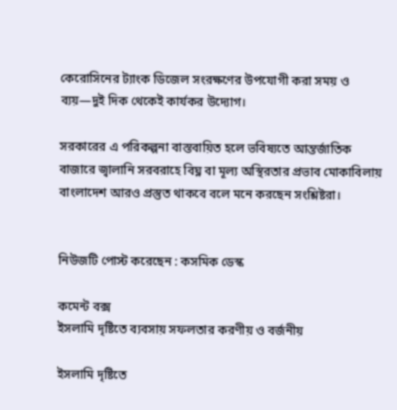কেরোসিনের ট্যাংক ডিজেল সংরক্ষণের উপযোগী করা সময় ও ব্যয়—দুই দিক থেকেই কার্যকর উদ্যোগ।

সরকারের এ পরিকল্পনা বাস্তবায়িত হলে ভবিষ্যতে আন্তর্জাতিক বাজারে জ্বালানি সরবরাহে বিঘ্ন বা মূল্য অস্থিরতার প্রভাব মোকাবিলায় বাংলাদেশ আরও প্রস্তুত থাকবে বলে মনে করছেন সংশ্লিষ্টরা।


নিউজটি পোস্ট করেছেন : কসমিক ডেস্ক

কমেন্ট বক্স
ইসলামি দৃষ্টিতে ব্যবসায় সফলতার করণীয় ও বর্জনীয়

ইসলামি দৃষ্টিতে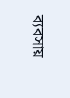ব্যবসায়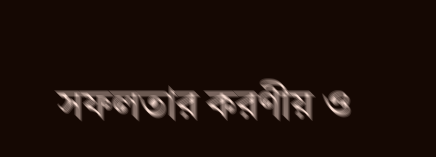সফলতার করণীয় ও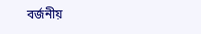বর্জনীয়